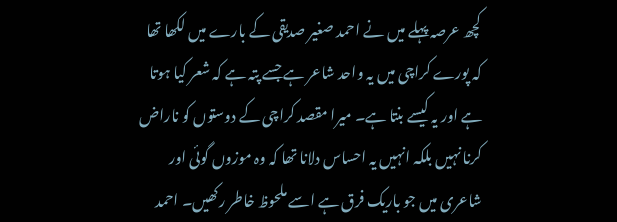کچھ عرصہ پہلے میں نے احمد صغیر صدیقی کے بارے میں لکھا تھا کہ پورے کراچی میں یہ واحد شاعر ہے جسے پتہ ہے کہ شعر کیا ہوتا ہے اور یہ کیسے بنتا ہے۔ میرا مقصد کراچی کے دوستوں کو ناراض کرنا نہیں بلکہ انہیں یہ احساس دلانا تھا کہ وہ موزوں گوئی اور شاعری میں جو باریک فرق ہے اسے ملحوظ خاطر رکھیں۔ احمد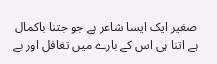صغیر ایک ایسا شاعر ہے جو جتنا باکمال ہے اتنا ہی اس کے بارے میں تغافل اور بے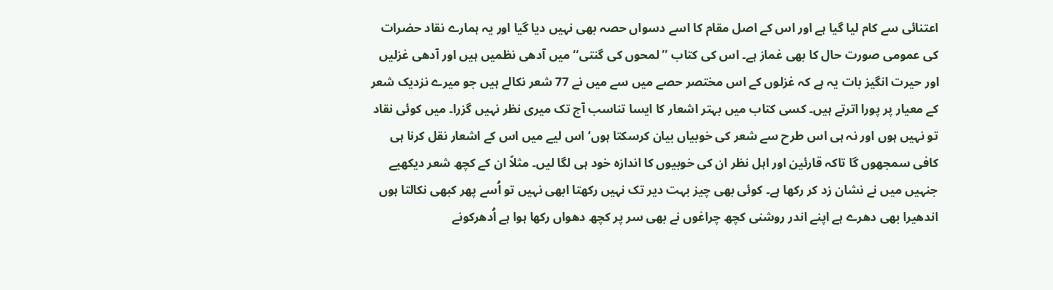اعتنائی سے کام لیا گیا ہے اور اس کے اصل مقام کا اسے دسواں حصہ بھی نہیں دیا گیا اور یہ ہمارے نقاد حضرات کی عمومی صورت حال کا بھی غماز ہے۔ اس کی کتاب ’’لمحوں کی گنتی‘‘ میں آدھی نظمیں ہیں اور آدھی غزلیں اور حیرت انگیز بات یہ ہے کہ غزلوں کے اس مختصر حصے میں سے میں نے 77 شعر نکالے ہیں جو میرے نزدیک شعر کے معیار پر پورا اترتے ہیں۔ کسی کتاب میں بہتر اشعار کا ایسا تناسب آج تک میری نظر نہیں گزرا۔ میں کوئی نقاد تو نہیں ہوں اور نہ ہی اس طرح سے شعر کی خوبیاں بیان کرسکتا ہوں‘ اس لیے میں اس کے اشعار نقل کرنا ہی کافی سمجھوں گا تاکہ قارئین اور اہل نظر ان کی خوبیوں کا اندازہ خود ہی لگا لیں۔ مثلاً ان کے کچھ شعر دیکھیے جنہیں میں نے نشان زد کر رکھا ہے۔ کوئی بھی چیز بہت دیر تک نہیں رکھتا ابھی نہیں تو اُسے پھر کبھی نکالتا ہوں اندھیرا بھی دھرے ہے اپنے اندر روشنی کچھ چراغوں نے بھی سر پر کچھ دھواں رکھا ہوا ہے اُدھرکونے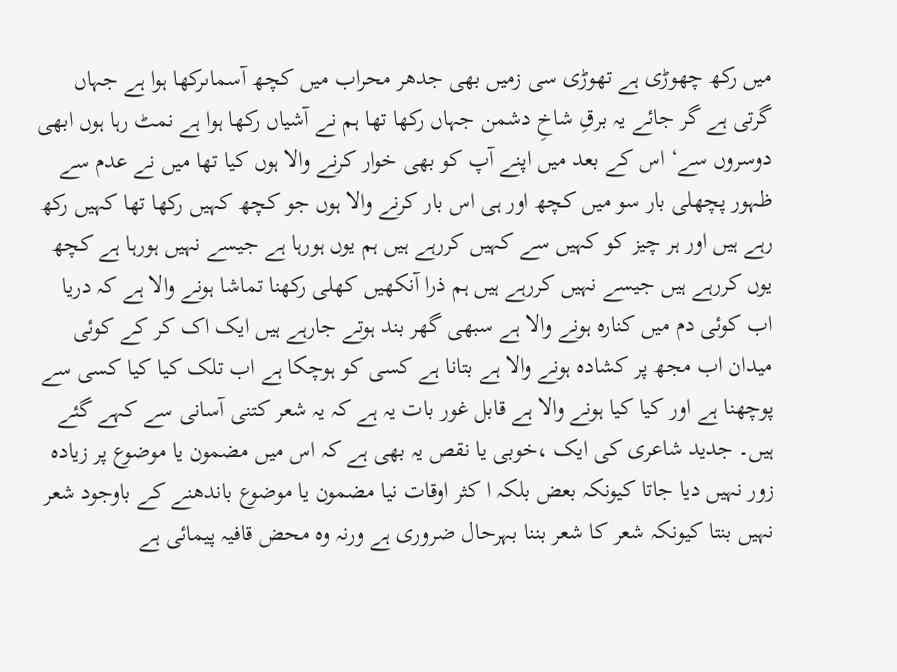میں رکھ چھوڑی ہے تھوڑی سی زمیں بھی جدھر محراب میں کچھ آسماںرکھا ہوا ہے جہاں گرتی ہے گر جائے یہ برقِ شاخِ دشمن جہاں رکھا تھا ہم نے آشیاں رکھا ہوا ہے نمٹ رہا ہوں ابھی دوسروں سے‘ اس کے بعد میں اپنے آپ کو بھی خوار کرنے والا ہوں کیا تھا میں نے عدم سے ظہور پچھلی بار سو میں کچھ اور ہی اس بار کرنے والا ہوں جو کچھ کہیں رکھا تھا کہیں رکھ رہے ہیں اور ہر چیز کو کہیں سے کہیں کررہے ہیں ہم یوں ہورہا ہے جیسے نہیں ہورہا ہے کچھ یوں کررہے ہیں جیسے نہیں کررہے ہیں ہم ذرا آنکھیں کھلی رکھنا تماشا ہونے والا ہے کہ دریا اب کوئی دم میں کنارہ ہونے والا ہے سبھی گھر بند ہوتے جارہے ہیں ایک اک کر کے کوئی میدان اب مجھ پر کشادہ ہونے والا ہے بتانا ہے کسی کو ہوچکا ہے اب تلک کیا کیا کسی سے پوچھنا ہے اور کیا کیا ہونے والا ہے قابل غور بات یہ ہے کہ یہ شعر کتنی آسانی سے کہے گئے ہیں۔ جدید شاعری کی ایک ،خوبی یا نقص یہ بھی ہے کہ اس میں مضمون یا موضوع پر زیادہ زور نہیں دیا جاتا کیونکہ بعض بلکہ ا کثر اوقات نیا مضمون یا موضوع باندھنے کے باوجود شعر نہیں بنتا کیونکہ شعر کا شعر بننا بہرحال ضروری ہے ورنہ وہ محض قافیہ پیمائی ہے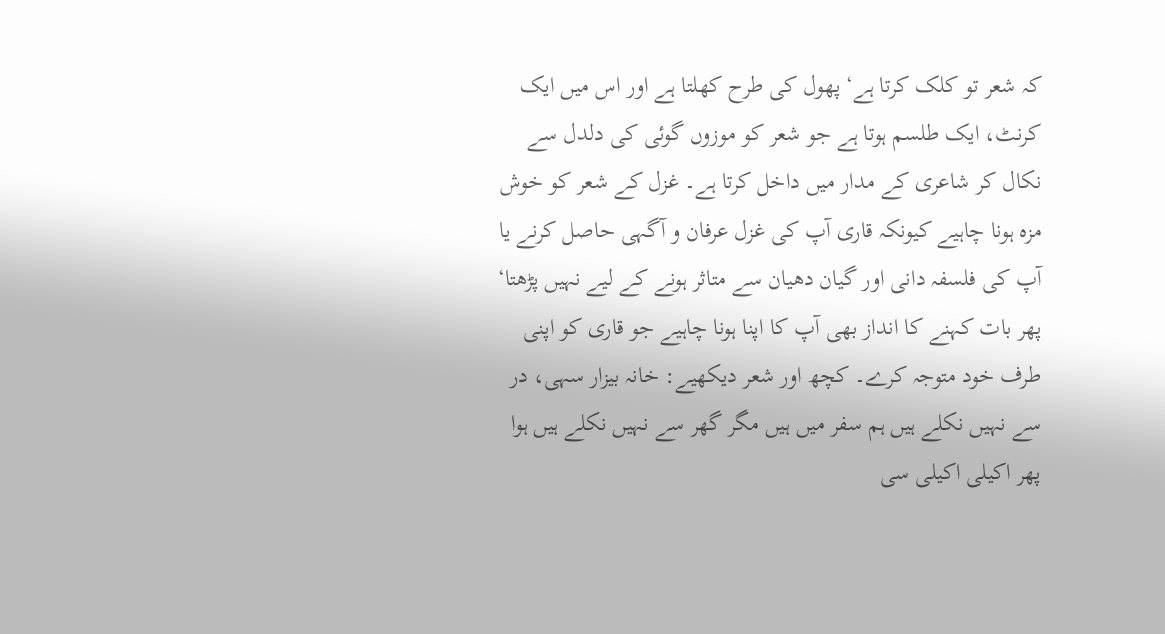کہ شعر تو کلک کرتا ہے‘ پھول کی طرح کھلتا ہے اور اس میں ایک کرنٹ، ایک طلسم ہوتا ہے جو شعر کو موزوں گوئی کی دلدل سے نکال کر شاعری کے مدار میں داخل کرتا ہے۔ غزل کے شعر کو خوش مزہ ہونا چاہیے کیونکہ قاری آپ کی غزل عرفان و آگہی حاصل کرنے یا آپ کی فلسفہ دانی اور گیان دھیان سے متاثر ہونے کے لیے نہیں پڑھتا‘ پھر بات کہنے کا انداز بھی آپ کا اپنا ہونا چاہیے جو قاری کو اپنی طرف خود متوجہ کرے۔ کچھ اور شعر دیکھیے: خانہ بیزار سہی، در سے نہیں نکلے ہیں ہم سفر میں ہیں مگر گھر سے نہیں نکلے ہیں ہوا پھر اکیلی اکیلی سی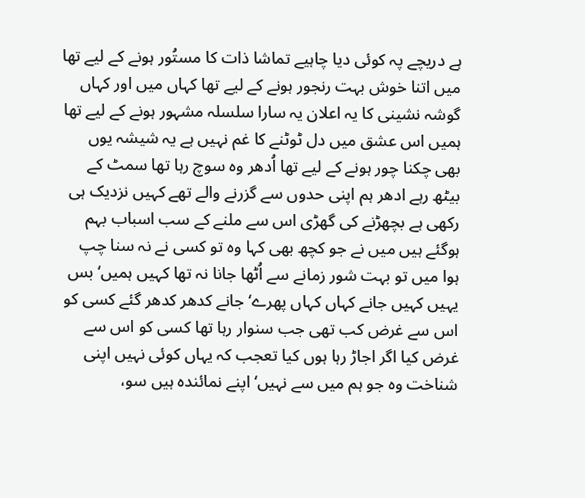ہے دریچے پہ کوئی دیا چاہیے تماشا ذات کا مستُور ہونے کے لیے تھا میں اتنا خوش بہت رنجور ہونے کے لیے تھا کہاں میں اور کہاں گوشہ نشینی کا یہ اعلان یہ سارا سلسلہ مشہور ہونے کے لیے تھا ہمیں اس عشق میں دل ٹوٹنے کا غم نہیں ہے یہ شیشہ یوں بھی چکنا چور ہونے کے لیے تھا اُدھر وہ سوچ رہا تھا سمٹ کے بیٹھ رہے ادھر ہم اپنی حدوں سے گزرنے والے تھے کہیں نزدیک ہی رکھی ہے بچھڑنے کی گھڑی اس سے ملنے کے سب اسباب بہم ہوگئے ہیں میں نے جو کچھ بھی کہا وہ تو کسی نے نہ سنا چپ ہوا میں تو بہت شور زمانے سے اُٹھا جانا نہ تھا کہیں ہمیں‘ بس یہیں کہیں جانے کہاں کہاں پھرے‘ جانے کدھر کدھر گئے کسی کو اس سے غرض کب تھی جب سنوار رہا تھا کسی کو اس سے غرض کیا اگر اجاڑ رہا ہوں کیا تعجب کہ یہاں کوئی نہیں اپنی شناخت وہ جو ہم میں سے نہیں‘ اپنے نمائندہ ہیں سو،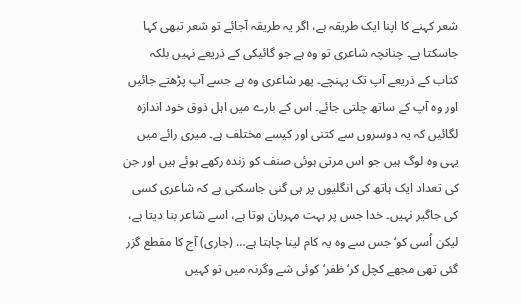شعر کہنے کا اپنا ایک طریقہ ہے، اگر یہ طریقہ آجائے تو شعر تبھی کہا جاسکتا ہے۔ چنانچہ شاعری تو وہ ہے جو گائیکی کے ذریعے نہیں بلکہ کتاب کے ذریعے آپ تک پہنچے۔ پھر شاعری وہ ہے جسے آپ پڑھتے جائیں اور وہ آپ کے ساتھ چلتی جائے۔ اس کے بارے میں اہل ذوق خود اندازہ لگائیں کہ یہ دوسروں سے کتنی اور کیسے مختلف ہے۔ میری رائے میں یہی وہ لوگ ہیں جو اس مرتی ہوئی صنف کو زندہ رکھے ہوئے ہیں اور جن کی تعداد ایک ہاتھ کی انگلیوں پر ہی گنی جاسکتی ہے کہ شاعری کسی کی جاگیر نہیں۔ خدا جس پر بہت مہربان ہوتا ہے، اسے شاعر بنا دیتا ہے، لیکن اُسی کو‘ جس سے وہ یہ کام لینا چاہتا ہے… (جاری) آج کا مقطع گزر گئی تھی مجھے کچل کر‘ ظفر‘ کوئی شے وگرنہ میں تو کہیں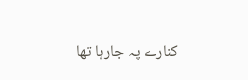کنارے پہ جارہا تھا